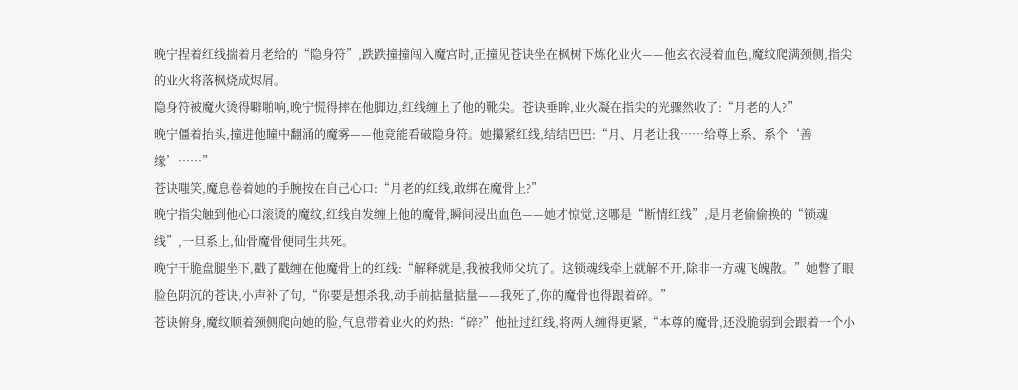晚宁捏着红线揣着月老给的“隐身符”,跌跌撞撞闯入魔宫时,正撞见苍诀坐在枫树下炼化业火——他玄衣浸着血色,魔纹爬满颈侧,指尖的业火将落枫烧成烬屑。
隐身符被魔火烫得噼啪响,晚宁慌得摔在他脚边,红线缠上了他的靴尖。苍诀垂眸,业火凝在指尖的光骤然收了:“月老的人?”
晚宁僵着抬头,撞进他瞳中翻涌的魔雾——他竟能看破隐身符。她攥紧红线,结结巴巴:“月、月老让我……给尊上系、系个‘善缘’……”
苍诀嗤笑,魔息卷着她的手腕按在自己心口:“月老的红线,敢绑在魔骨上?”
晚宁指尖触到他心口滚烫的魔纹,红线自发缠上他的魔骨,瞬间浸出血色——她才惊觉,这哪是“断情红线”,是月老偷偷换的“锁魂线”,一旦系上,仙骨魔骨便同生共死。
晚宁干脆盘腿坐下,戳了戳缠在他魔骨上的红线:“解释就是,我被我师父坑了。这锁魂线牵上就解不开,除非一方魂飞魄散。”她瞥了眼脸色阴沉的苍诀,小声补了句,“你要是想杀我,动手前掂量掂量——我死了,你的魔骨也得跟着碎。”
苍诀俯身,魔纹顺着颈侧爬向她的脸,气息带着业火的灼热:“碎?”他扯过红线,将两人缠得更紧,“本尊的魔骨,还没脆弱到会跟着一个小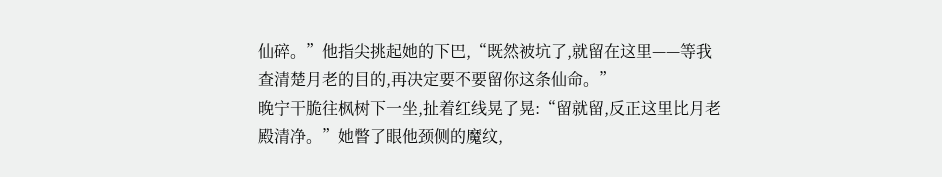仙碎。”他指尖挑起她的下巴,“既然被坑了,就留在这里——等我查清楚月老的目的,再决定要不要留你这条仙命。”
晚宁干脆往枫树下一坐,扯着红线晃了晃:“留就留,反正这里比月老殿清净。”她瞥了眼他颈侧的魔纹,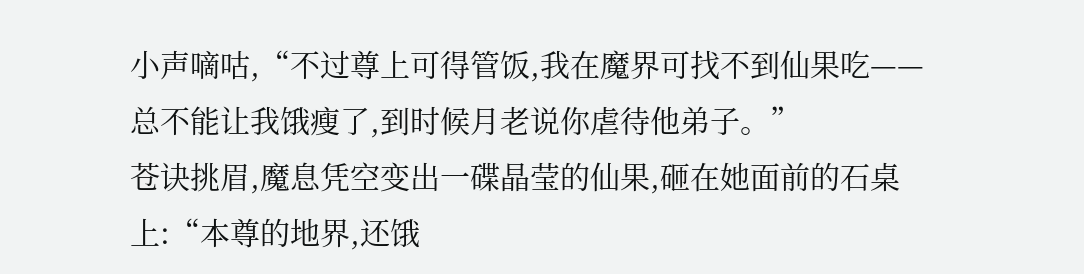小声嘀咕,“不过尊上可得管饭,我在魔界可找不到仙果吃——总不能让我饿瘦了,到时候月老说你虐待他弟子。”
苍诀挑眉,魔息凭空变出一碟晶莹的仙果,砸在她面前的石桌上:“本尊的地界,还饿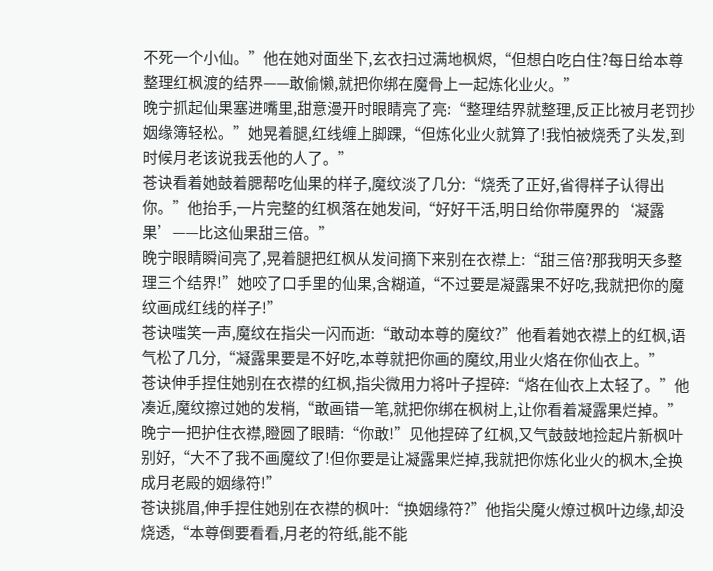不死一个小仙。”他在她对面坐下,玄衣扫过满地枫烬,“但想白吃白住?每日给本尊整理红枫渡的结界——敢偷懒,就把你绑在魔骨上一起炼化业火。”
晚宁抓起仙果塞进嘴里,甜意漫开时眼睛亮了亮:“整理结界就整理,反正比被月老罚抄姻缘簿轻松。”她晃着腿,红线缠上脚踝,“但炼化业火就算了!我怕被烧秃了头发,到时候月老该说我丢他的人了。”
苍诀看着她鼓着腮帮吃仙果的样子,魔纹淡了几分:“烧秃了正好,省得样子认得出你。”他抬手,一片完整的红枫落在她发间,“好好干活,明日给你带魔界的‘凝露果’——比这仙果甜三倍。”
晚宁眼睛瞬间亮了,晃着腿把红枫从发间摘下来别在衣襟上:“甜三倍?那我明天多整理三个结界!”她咬了口手里的仙果,含糊道,“不过要是凝露果不好吃,我就把你的魔纹画成红线的样子!”
苍诀嗤笑一声,魔纹在指尖一闪而逝:“敢动本尊的魔纹?”他看着她衣襟上的红枫,语气松了几分,“凝露果要是不好吃,本尊就把你画的魔纹,用业火烙在你仙衣上。”
苍诀伸手捏住她别在衣襟的红枫,指尖微用力将叶子捏碎:“烙在仙衣上太轻了。”他凑近,魔纹擦过她的发梢,“敢画错一笔,就把你绑在枫树上,让你看着凝露果烂掉。”
晚宁一把护住衣襟,瞪圆了眼睛:“你敢!”见他捏碎了红枫,又气鼓鼓地捡起片新枫叶别好,“大不了我不画魔纹了!但你要是让凝露果烂掉,我就把你炼化业火的枫木,全换成月老殿的姻缘符!”
苍诀挑眉,伸手捏住她别在衣襟的枫叶:“换姻缘符?”他指尖魔火燎过枫叶边缘,却没烧透,“本尊倒要看看,月老的符纸,能不能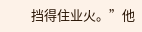挡得住业火。”他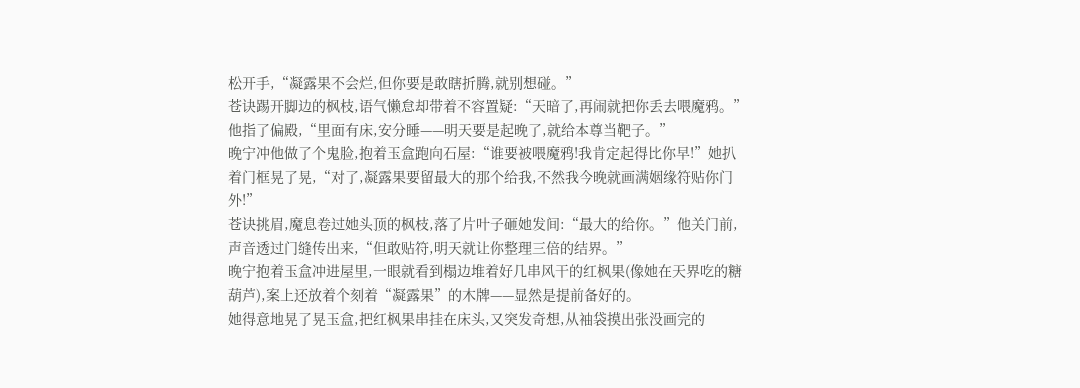松开手,“凝露果不会烂,但你要是敢瞎折腾,就别想碰。”
苍诀踢开脚边的枫枝,语气懒怠却带着不容置疑:“天暗了,再闹就把你丢去喂魔鸦。”他指了偏殿,“里面有床,安分睡——明天要是起晚了,就给本尊当靶子。”
晚宁冲他做了个鬼脸,抱着玉盒跑向石屋:“谁要被喂魔鸦!我肯定起得比你早!”她扒着门框晃了晃,“对了,凝露果要留最大的那个给我,不然我今晚就画满姻缘符贴你门外!”
苍诀挑眉,魔息卷过她头顶的枫枝,落了片叶子砸她发间:“最大的给你。”他关门前,声音透过门缝传出来,“但敢贴符,明天就让你整理三倍的结界。”
晚宁抱着玉盒冲进屋里,一眼就看到榻边堆着好几串风干的红枫果(像她在天界吃的糖葫芦),案上还放着个刻着“凝露果”的木牌——显然是提前备好的。
她得意地晃了晃玉盒,把红枫果串挂在床头,又突发奇想,从袖袋摸出张没画完的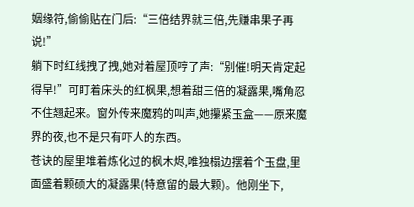姻缘符,偷偷贴在门后:“三倍结界就三倍,先赚串果子再说!”
躺下时红线拽了拽,她对着屋顶哼了声:“别催!明天肯定起得早!”可盯着床头的红枫果,想着甜三倍的凝露果,嘴角忍不住翘起来。窗外传来魔鸦的叫声,她攥紧玉盒——原来魔界的夜,也不是只有吓人的东西。
苍诀的屋里堆着炼化过的枫木烬,唯独榻边摆着个玉盘,里面盛着颗硕大的凝露果(特意留的最大颗)。他刚坐下,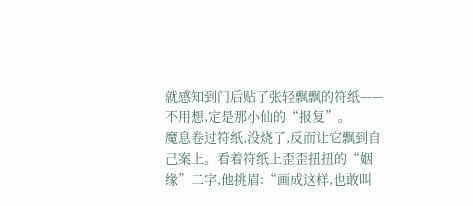就感知到门后贴了张轻飘飘的符纸——不用想,定是那小仙的“报复”。
魔息卷过符纸,没烧了,反而让它飘到自己案上。看着符纸上歪歪扭扭的“姻缘”二字,他挑眉:“画成这样,也敢叫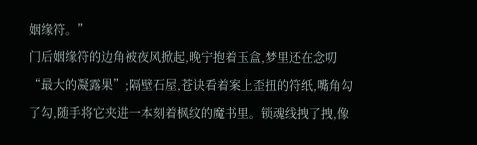姻缘符。”
门后姻缘符的边角被夜风掀起,晚宁抱着玉盒,梦里还在念叨“最大的凝露果”;隔壁石屋,苍诀看着案上歪扭的符纸,嘴角勾了勾,随手将它夹进一本刻着枫纹的魔书里。锁魂线拽了拽,像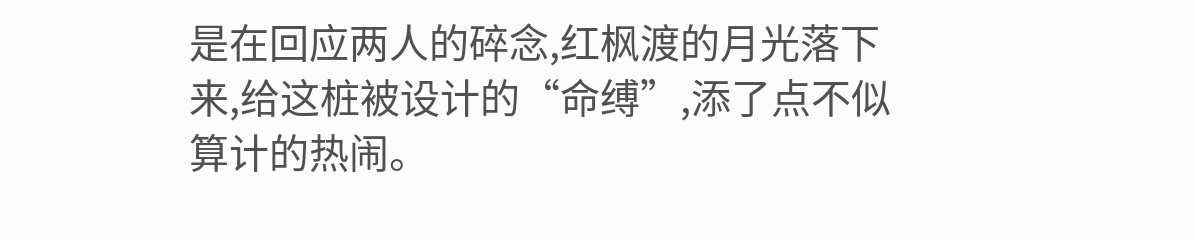是在回应两人的碎念,红枫渡的月光落下来,给这桩被设计的“命缚”,添了点不似算计的热闹。